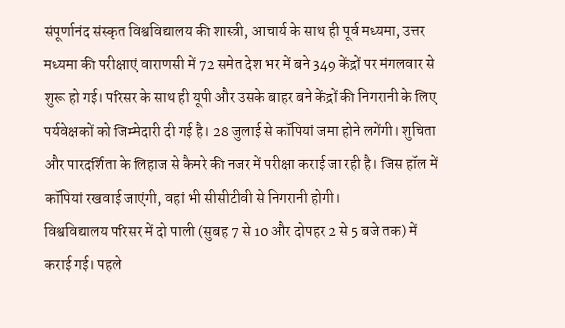संपूर्णानंद संस्कृत विश्वविद्यालय की शास्त्री, आचार्य के साथ ही पूर्व मध्यमा, उत्तर मध्यमा की परीक्षाएं वाराणसी में 72 समेत देश भर में बने 349 केंद्रों पर मंगलवार से शुरू हो गई। परिसर के साथ ही यूपी और उसके बाहर बने केंद्रों की निगरानी के लिए पर्यवेक्षकों को जिम्मेदारी दी गई है। 28 जुलाई से कॉपियां जमा होने लगेंगी। शुचिता और पारदर्शिता के लिहाज से कैमरे की नजर में परीक्षा कराई जा रही है। जिस हॉल में कॉपियां रखवाई जाएंगी, वहां भी सीसीटीवी से निगरानी होगी।
विश्वविद्यालय परिसर में दो पाली (सुबह 7 से 10 और दोपहर 2 से 5 बजे तक) में कराई गई। पहले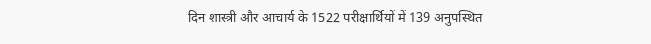दिन शास्त्री और आचार्य के 1522 परीक्षार्थियों में 139 अनुपस्थित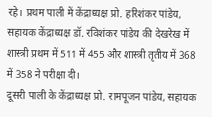रहे। प्रथम पाली में केंद्राध्यक्ष प्रो. हरिशंकर पांडेय, सहायक केंद्राध्यक्ष डॉ. रविशंकर पांडेय की देखरेख में शास्त्री प्रथम में 511 में 455 और शास्त्री तृतीय में 368 में 358 ने परीक्षा दी।
दूसरी पाली के केंद्राध्यक्ष प्रो. रामपूजन पांडेय, सहायक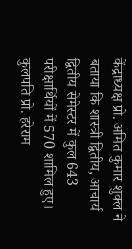केंद्राध्यक्ष प्रो. अमित कुमार शुक्ल ने बताया कि शास्त्री द्वितीय, आचार्य द्वितीय सेमेस्टर में कुल 643 परीक्षार्थियों में 570 शामिल हुए। कुलपति प्रो. हरेराम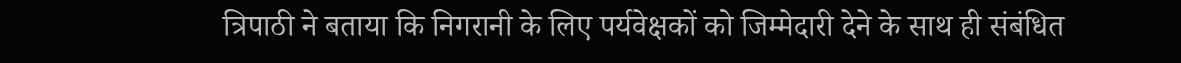त्रिपाठी ने बताया कि निगरानी के लिए पर्यवेक्षकों को जिम्मेदारी देने के साथ ही संबंधित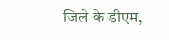जिले के डीएम,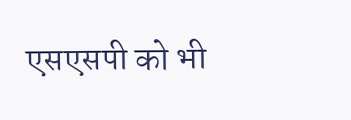एसएसपी को भी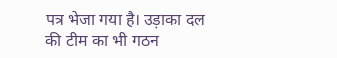पत्र भेजा गया है। उड़ाका दल की टीम का भी गठन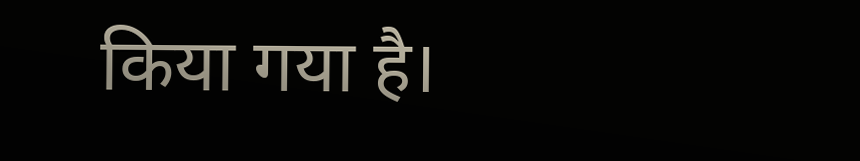किया गया है।